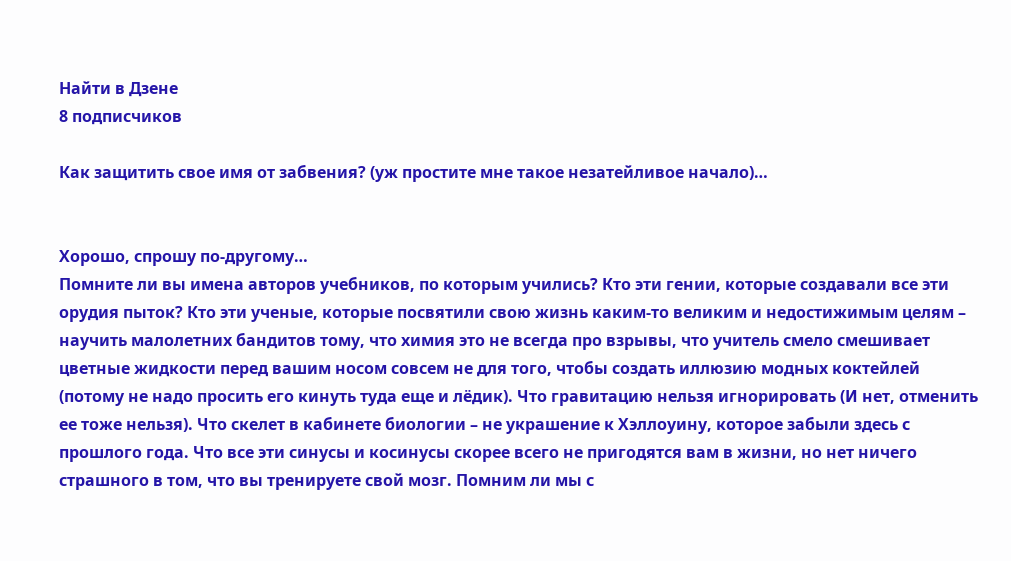Найти в Дзене
8 подписчиков

Как защитить свое имя от забвения? (уж простите мне такое незатейливое начало)…


Хорошо, спрошу по-другому…
Помните ли вы имена авторов учебников, по которым учились? Кто эти гении, которые создавали все эти орудия пыток? Кто эти ученые, которые посвятили свою жизнь каким-то великим и недостижимым целям – научить малолетних бандитов тому, что химия это не всегда про взрывы, что учитель смело смешивает цветные жидкости перед вашим носом совсем не для того, чтобы создать иллюзию модных коктейлей (потому не надо просить его кинуть туда еще и лёдик). Что гравитацию нельзя игнорировать (И нет, отменить ее тоже нельзя). Что скелет в кабинете биологии – не украшение к Хэллоуину, которое забыли здесь с прошлого года. Что все эти синусы и косинусы скорее всего не пригодятся вам в жизни, но нет ничего страшного в том, что вы тренируете свой мозг. Помним ли мы с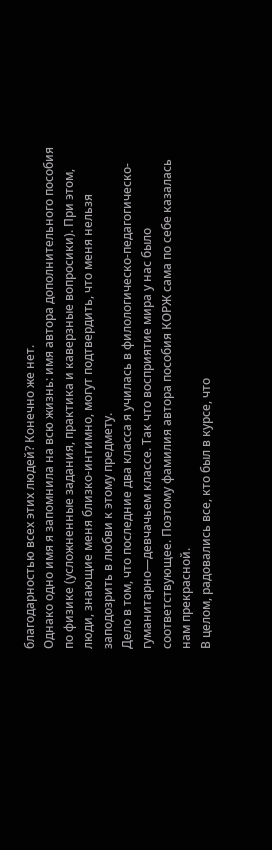благодарностью всех этих людей? Конечно же нет.
Однако одно имя я запомнила на всю жизнь: имя автора дополнительного пособия по физике (усложненные задания, практика и каверзные вопросики). При этом, люди, знающие меня близко-интимно, могут подтвердить, что меня нельзя заподозрить в любви к этому предмету.
Дело в том, что последние два класса я училась в филологическо-педагогическо-гуманитарно—девчачьем классе. Так что восприятие мира у нас было соответствующее. Поэтому фамилия автора пособия КОРЖ сама по себе казалась нам прекрасной.
В целом, радовались все, кто был в курсе, что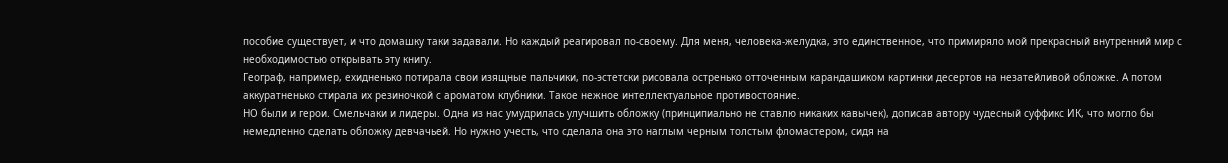пособие существует, и что домашку таки задавали. Но каждый реагировал по-своему. Для меня, человека-желудка, это единственное, что примиряло мой прекрасный внутренний мир с необходимостью открывать эту книгу.
Географ, например, ехидненько потирала свои изящные пальчики, по-эстетски рисовала остренько отточенным карандашиком картинки десертов на незатейливой обложке. А потом аккуратненько стирала их резиночкой с ароматом клубники. Такое нежное интеллектуальное противостояние.
НО были и герои. Смельчаки и лидеры. Одна из нас умудрилась улучшить обложку (принципиально не ставлю никаких кавычек), дописав автору чудесный суффикс ИК, что могло бы немедленно сделать обложку девчачьей. Но нужно учесть, что сделала она это наглым черным толстым фломастером, сидя на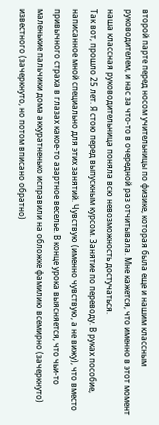второй парте перед носом учительницы по физике, которая была еще и нашим классным руководителем, и нас за что-то в очередной раз отчитывала. Мне кажется, что именно в этот момент наша классная руководительница поняла всю невозможность достучаться.
Так вот, прошло 25 лет. Я стою перед выпускным курсом. Занятие по переводу. В руках пособие, написанное мной специально для этих занятий. Чувствую (именно чувствую, а не вижу), что вместо привычного страха в глазах какое-то азартное веселье. В конце урока выясняется, что чьи-то маленькие пальчики дома аккуратненько исправили на обложке фамилию всемирно (зачеркнуто) известного (зачеркнуто, но потом вписано обратно)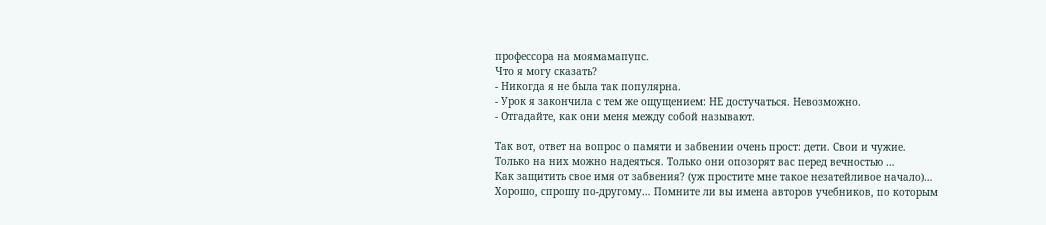профессора на моямамапупс.
Что я могу сказать?
- Никогда я не была так популярна.
- Урок я закончила с тем же ощущением: НЕ достучаться. Невозможно.
- Отгадайте, как они меня между собой называют.

Так вот, ответ на вопрос о памяти и забвении очень прост: дети. Свои и чужие. Только на них можно надеяться. Только они опозорят вас перед вечностью …
Как защитить свое имя от забвения? (уж простите мне такое незатейливое начало)…  Хорошо, спрошу по-другому… Помните ли вы имена авторов учебников, по которым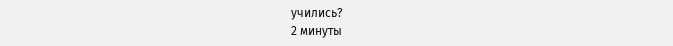учились?
2 минуты